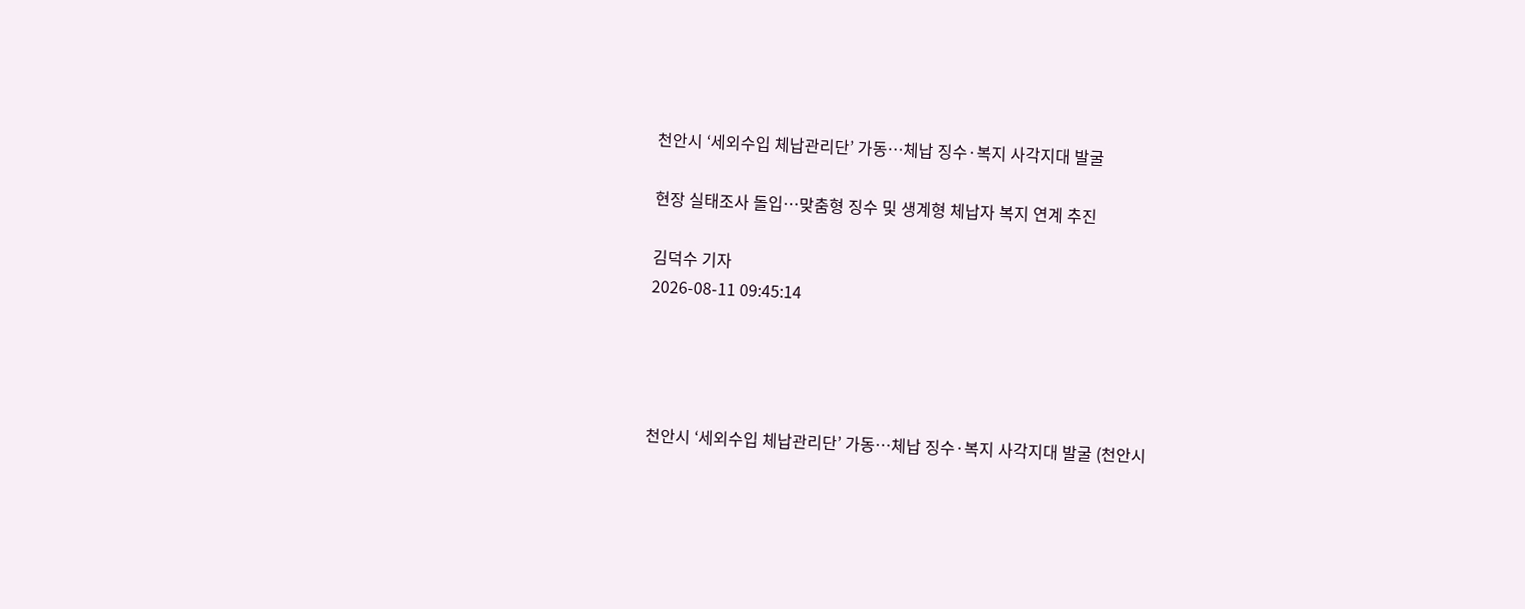천안시 ‘세외수입 체납관리단’ 가동…체납 징수·복지 사각지대 발굴

현장 실태조사 돌입…맞춤형 징수 및 생계형 체납자 복지 연계 추진

김덕수 기자
2026-08-11 09:45:14




천안시 ‘세외수입 체납관리단’ 가동…체납 징수·복지 사각지대 발굴 (천안시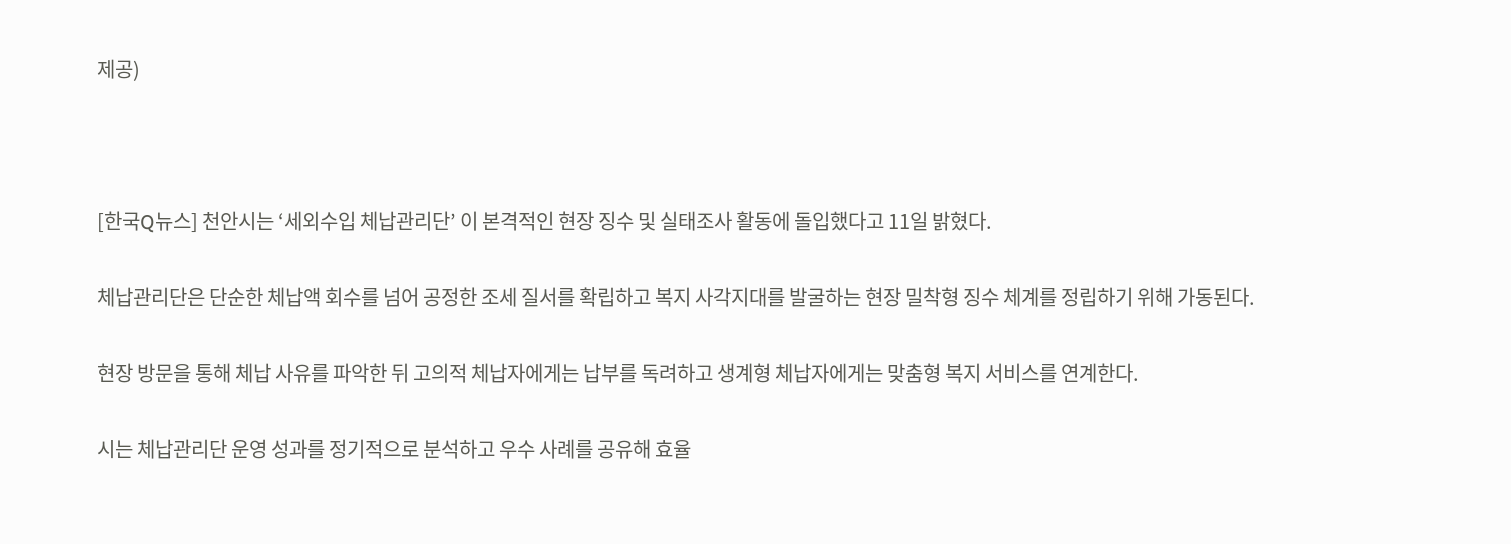제공)



[한국Q뉴스] 천안시는 ‘세외수입 체납관리단’ 이 본격적인 현장 징수 및 실태조사 활동에 돌입했다고 11일 밝혔다.

체납관리단은 단순한 체납액 회수를 넘어 공정한 조세 질서를 확립하고 복지 사각지대를 발굴하는 현장 밀착형 징수 체계를 정립하기 위해 가동된다.

현장 방문을 통해 체납 사유를 파악한 뒤 고의적 체납자에게는 납부를 독려하고 생계형 체납자에게는 맞춤형 복지 서비스를 연계한다.

시는 체납관리단 운영 성과를 정기적으로 분석하고 우수 사례를 공유해 효율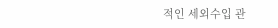적인 세외수입 관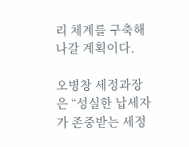리 체계를 구축해 나갈 계획이다.

오병창 세정과장은 “성실한 납세자가 존중받는 세정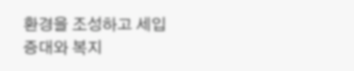환경을 조성하고 세입 증대와 복지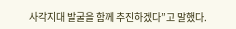사각지대 발굴을 함께 추진하겠다”고 말했다.